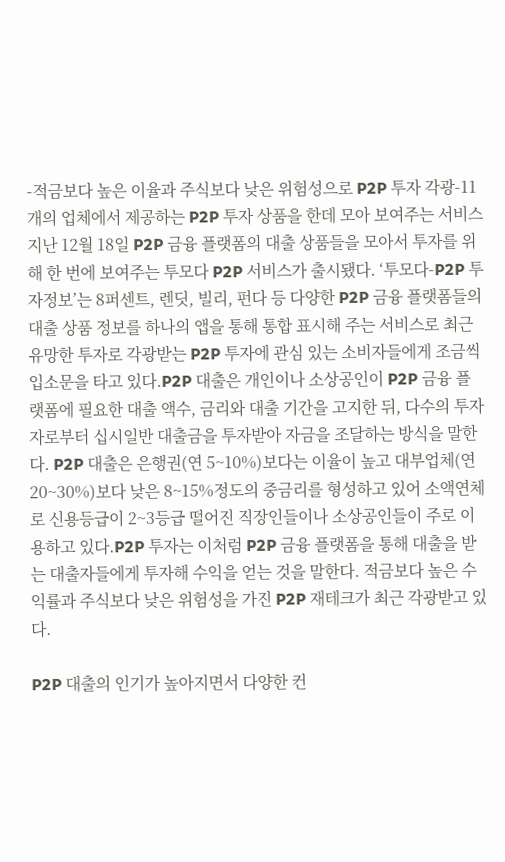-적금보다 높은 이율과 주식보다 낮은 위험성으로 P2P 투자 각광-11개의 업체에서 제공하는 P2P 투자 상품을 한데 모아 보여주는 서비스지난 12월 18일 P2P 금융 플랫폼의 대출 상품들을 모아서 투자를 위해 한 번에 보여주는 투모다 P2P 서비스가 출시됐다. ‘투모다-P2P 투자정보’는 8퍼센트, 렌딧, 빌리, 펀다 등 다양한 P2P 금융 플랫폼들의 대출 상품 정보를 하나의 앱을 통해 통합 표시해 주는 서비스로 최근 유망한 투자로 각광받는 P2P 투자에 관심 있는 소비자들에게 조금씩 입소문을 타고 있다.P2P 대출은 개인이나 소상공인이 P2P 금융 플랫폼에 필요한 대출 액수, 금리와 대출 기간을 고지한 뒤, 다수의 투자자로부터 십시일반 대출금을 투자받아 자금을 조달하는 방식을 말한다. P2P 대출은 은행권(연 5~10%)보다는 이율이 높고 대부업체(연 20~30%)보다 낮은 8~15%정도의 중금리를 형성하고 있어 소액연체로 신용등급이 2~3등급 떨어진 직장인들이나 소상공인들이 주로 이용하고 있다.P2P 투자는 이처럼 P2P 금융 플랫폼을 통해 대출을 받는 대출자들에게 투자해 수익을 얻는 것을 말한다. 적금보다 높은 수익률과 주식보다 낮은 위험성을 가진 P2P 재테크가 최근 각광받고 있다.

P2P 대출의 인기가 높아지면서 다양한 컨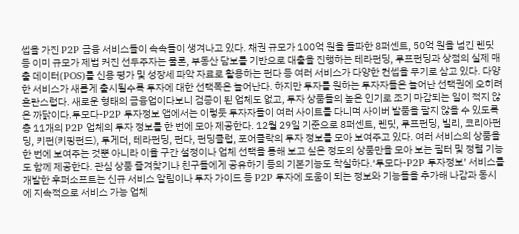셉을 가진 P2P 금융 서비스들이 속속들이 생겨나고 있다. 채권 규모가 100억 원을 돌파한 8퍼센트, 50억 원을 넘긴 렌딧 등 이미 규모가 제법 커진 선두주자는 물론, 부동산 담보를 기반으로 대출을 진행하는 테라펀딩, 루프펀딩과 상점의 실제 매출 데이터(POS)를 신용 평가 및 성장세 파악 자료로 활용하는 펀다 등 여러 서비스가 다양한 컨셉을 무기로 삼고 있다. 다양한 서비스가 새롭게 출시될수록 투자에 대한 선택폭은 늘어난다. 하지만 투자를 원하는 투자자들은 늘어난 선택권에 오히려 혼란스럽다. 새로운 형태의 금융업이다보니 검증이 된 업체도 없고, 투자 상품들의 높은 인기로 조기 마감되는 일이 적지 않은 까닭이다.투모다-P2P 투자정보 앱에서는 이렇듯 투자자들이 여러 사이트를 다니며 사이버 발품을 팔지 않을 수 있도록 총 11개의 P2P 업체의 투자 정보를 한 번에 모아 제공한다. 12월 29일 기준으로 8퍼센트, 렌딧, 루프펀딩, 빌리, 코리아펀딩, 키펀(키핑펀드), 투게더, 테라펀딩, 펀다, 펀딩클럽, 포어클락의 투자 정보를 모아 보여주고 있다. 여러 서비스의 상품을 한 번에 보여주는 것뿐 아니라 이율 구간 설정이나 업체 선택을 통해 보고 싶은 정도의 상품만을 모아 보는 필터 및 정렬 기능도 함께 제공한다. 관심 상품 즐겨찾기나 친구들에게 공유하기 등의 기본기능도 착실하다.‘투모다-P2P 투자정보’ 서비스를 개발한 후퍼소프트는 신규 서비스 알림이나 투자 가이드 등 P2P 투자에 도움이 되는 정보와 기능들을 추가해 나감과 동시에 지속적으로 서비스 가능 업체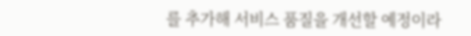를 추가해 서비스 품질을 개선할 예정이라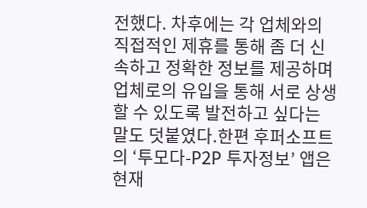전했다. 차후에는 각 업체와의 직접적인 제휴를 통해 좀 더 신속하고 정확한 정보를 제공하며 업체로의 유입을 통해 서로 상생할 수 있도록 발전하고 싶다는 말도 덧붙였다.한편 후퍼소프트의 ‘투모다-P2P 투자정보’ 앱은 현재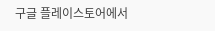구글 플레이스토어에서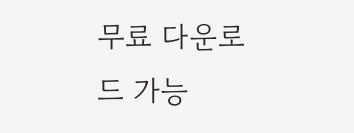무료 다운로드 가능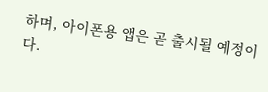하며, 아이폰용 앱은 곧 출시될 예정이다.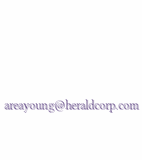areayoung@heraldcorp.com